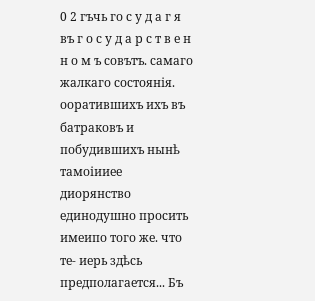0 2 гъчь го с у д а г я въ г о с у д а р с т в е н н о м ъ совътъ. самаго жалкаго состоянія. ооратившихъ ихъ въ батраковъ и побудившихъ нынѣ тамоіииее диорянство единодушно просить имеипо того же. что те- иерь здѣсь предполагается... Бъ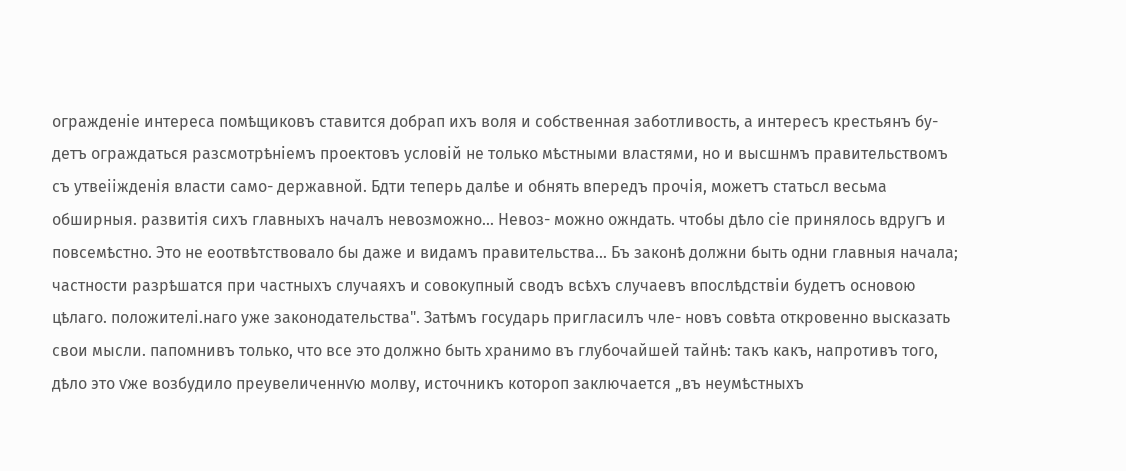огражденіе интереса помѣщиковъ ставится добрап ихъ воля и собственная заботливость, а интересъ крестьянъ бу- детъ ограждаться разсмотрѣніемъ проектовъ условій не только мѣстными властями, но и высшнмъ правительствомъ съ утвеііжденія власти само- державной. Бдти теперь далѣе и обнять впередъ прочія, можетъ статьсл весьма обширныя. развитія сихъ главныхъ началъ невозможно... Невоз- можно ожндать. чтобы дѣло сіе принялось вдругъ и повсемѣстно. Это не еоотвѣтствовало бы даже и видамъ правительства... Бъ законѣ должни быть одни главныя начала; частности разрѣшатся при частныхъ случаяхъ и совокупный сводъ всѣхъ случаевъ впослѣдствіи будетъ основою цѣлаго. положителі.наго уже законодательства". Затѣмъ государь пригласилъ чле- новъ совѣта откровенно высказать свои мысли. папомнивъ только, что все это должно быть хранимо въ глубочайшей тайнѣ: такъ какъ, напротивъ того, дѣло это ѵже возбудило преувеличеннѵю молву, источникъ котороп заключается „въ неумѣстныхъ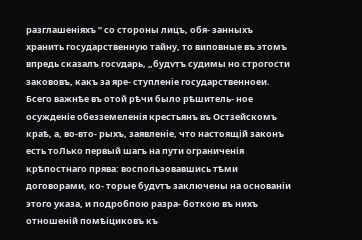разглашеніяхъ “ со стороны лицъ, обя- занныхъ хранить государственную тайну, то виповные въ этомъ впредь сказалъ госѵдарь, „будѵтъ судимы но строгости закововъ, какъ за яре- ступленіе государственноеи. Бсего важнѣе въ отой рѣчи было рѣшитель- ное осужденіе обезземеленія крестьянъ въ Остзейскомъ краѣ, а, во-вто- рыхъ, заявленіе, что настоящій законъ есть тоЛько первый шагъ на пути ограниченія крѣпостнаго прява: воспользовавшись тѣми договорами, ко- торые будѵтъ заключены на основаніи этого указа, и подробпою разра- боткою въ нихъ отношеній помѣіциковъ къ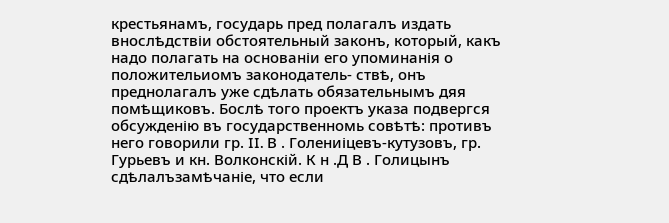крестьянамъ, государь пред полагалъ издать внослѣдствіи обстоятельный законъ, который, какъ надо полагать на основаніи его упоминанія о положительиомъ законодатель- ствѣ, онъ преднолагалъ уже сдѣлать обязательнымъ дяя помѣщиковъ. Бослѣ того проектъ указа подвергся обсужденію въ государственномь совѣтѣ: противъ него говорили гр. II. В . Голениіцевъ-кутузовъ, гр. Гурьевъ и кн. Волконскій. К н .Д В . Голицынъ сдѣлалъзамѣчаніе, что если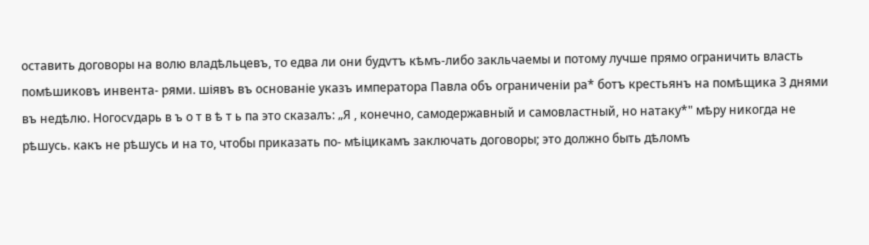оставить договоры на волю владѣльцевъ, то едва ли они будѵтъ кѣмъ-либо закльчаемы и потому лучше прямо ограничить власть помѣшиковъ инвента- рями. шіявъ въ основаніе указъ императора Павла объ ограниченіи ра* ботъ крестьянъ на помѣщика З днями въ недѣлю. Ногосѵдарь в ъ о т в ѣ т ь па это сказалъ: „Я , конечно, самодержавный и самовластный, но натаку*" мѣру никогда не рѣшусь. какъ не рѣшусь и на то, чтобы приказать по- мѣіцикамъ заключать договоры; это должно быть дѣломъ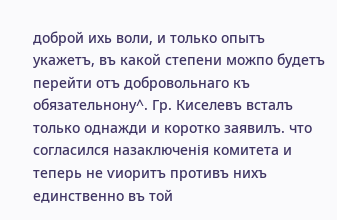доброй ихь воли, и только опытъ укажетъ, въ какой степени можпо будетъ перейти отъ добровольнаго къ обязательнону^. Гр. Киселевъ всталъ только однажди и коротко заявилъ. что согласился назаключенія комитета и теперь не ѵиоритъ противъ нихъ единственно въ той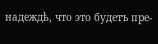надеждѣ, что это будетъ пре-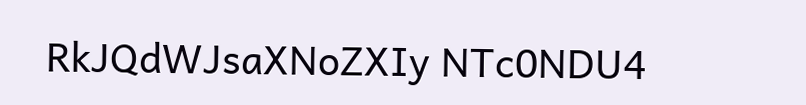RkJQdWJsaXNoZXIy NTc0NDU4